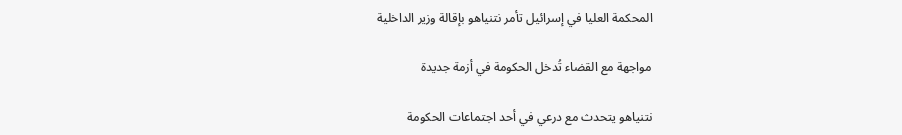المحكمة العليا في إسرائيل تأمر نتنياهو بإقالة وزير الداخلية

مواجهة مع القضاء تُدخل الحكومة في أزمة جديدة

نتنياهو يتحدث مع درعي في أحد اجتماعات الحكومة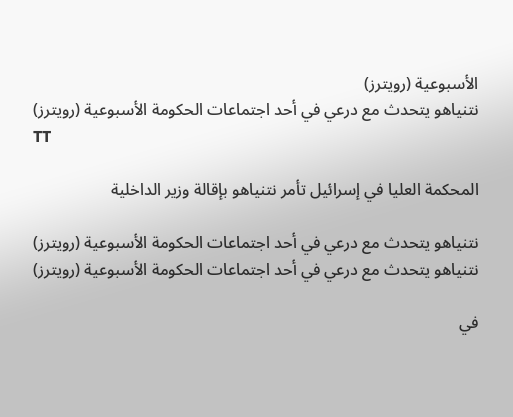الأسبوعية (رويترز)
نتنياهو يتحدث مع درعي في أحد اجتماعات الحكومة الأسبوعية (رويترز)
TT

المحكمة العليا في إسرائيل تأمر نتنياهو بإقالة وزير الداخلية

نتنياهو يتحدث مع درعي في أحد اجتماعات الحكومة الأسبوعية (رويترز)
نتنياهو يتحدث مع درعي في أحد اجتماعات الحكومة الأسبوعية (رويترز)

في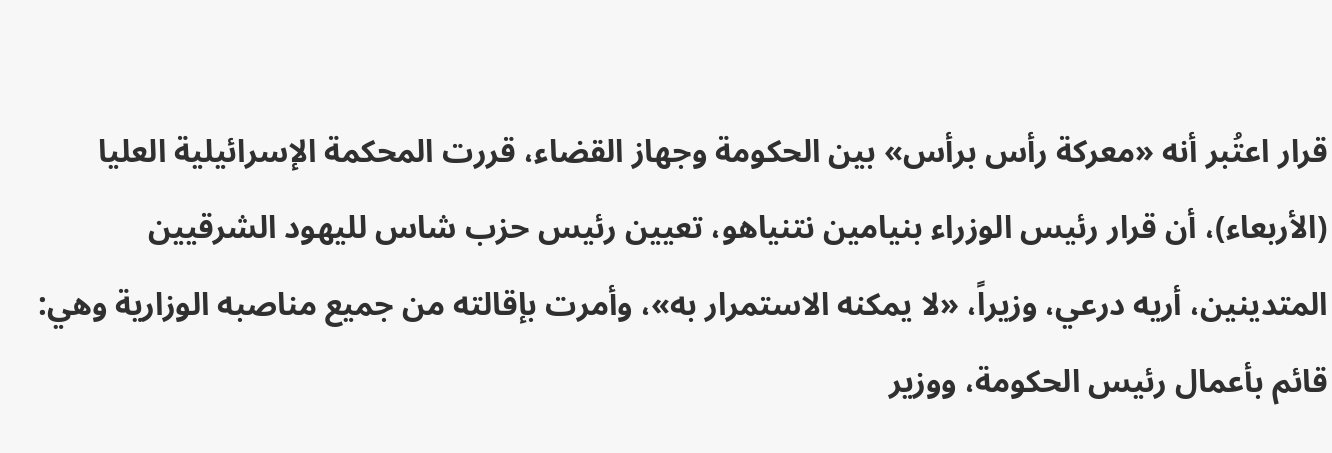قرار اعتُبر أنه «معركة رأس برأس» بين الحكومة وجهاز القضاء، قررت المحكمة الإسرائيلية العليا (الأربعاء)، أن قرار رئيس الوزراء بنيامين نتنياهو، تعيين رئيس حزب شاس لليهود الشرقيين المتدينين، أريه درعي، وزيراً، «لا يمكنه الاستمرار به»، وأمرت بإقالته من جميع مناصبه الوزارية وهي: قائم بأعمال رئيس الحكومة، ووزير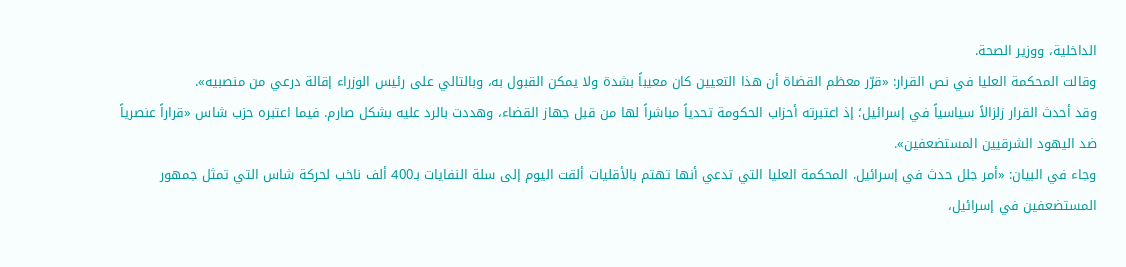الداخلية، ووزير الصحة.
وقالت المحكمة العليا في نص القرار: «قرّر معظم القضاة أن هذا التعيين كان معيباً بشدة ولا يمكن القبول به، وبالتالي على رئيس الوزراء إقالة درعي من منصبيه».
وقد أحدث القرار زلزالاً سياسياً في إسرائيل؛ إذ اعتبرته أحزاب الحكومة تحدياً مباشراً لها من قبل جهاز القضاء، وهددت بالرد عليه بشكل صارم. فيما اعتبره حزب شاس «قراراً عنصرياً ضد اليهود الشرقيين المستضعفين».
وجاء في البيان: «أمر جلل حدث في إسرائيل. المحكمة العليا التي تدعي أنها تهتم بالأقليات ألقت اليوم إلى سلة النفايات بـ400 ألف ناخب لحركة شاس التي تمثل جمهور المستضعفين في إسرائيل،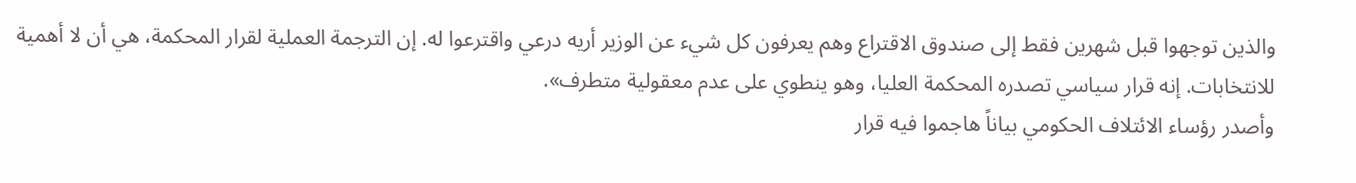والذين توجهوا قبل شهرين فقط إلى صندوق الاقتراع وهم يعرفون كل شيء عن الوزير أريه درعي واقترعوا له. إن الترجمة العملية لقرار المحكمة، هي أن لا أهمية للانتخابات. إنه قرار سياسي تصدره المحكمة العليا، وهو ينطوي على عدم معقولية متطرف».
وأصدر رؤساء الائتلاف الحكومي بياناً هاجموا فيه قرار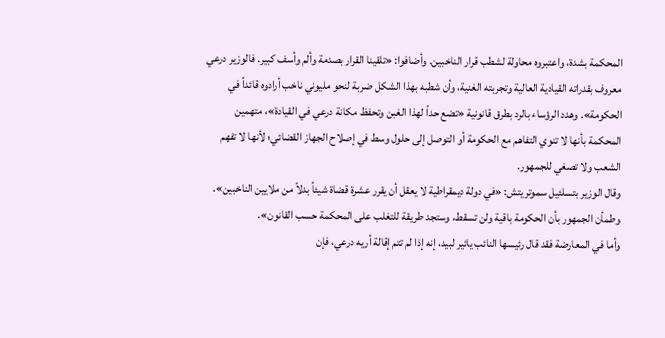المحكمة بشدة، واعتبروه محاولة لشطب قرار الناخبين. وأضافوا: «تلقينا القرار بصدمة وألم وأسف كبير. فالوزير درعي معروف بقدراته القيادية العالية وتجربته الغنية، وأن شطبه بهذا الشكل ضربة لنحو مليوني ناخب أرادوه قائداً في الحكومة». وهدد الرؤساء بالرد بطرق قانونية «تضع حداً لهذا الغبن وتحفظ مكانة درعي في القيادة»، متهمين المحكمة بأنها لا تنوي التفاهم مع الحكومة أو التوصل إلى حلول وسط في إصلاح الجهاز القضائي؛ لأنها لا تفهم الشعب ولا تصغي للجمهور.
وقال الوزير بتسلئيل سموتريتش: «في دولة ديمقراطية لا يعقل أن يقرر عشرة قضاة شيئاً بدلاً من ملايين الناخبين». وطمأن الجمهور بأن الحكومة باقية ولن تسقط، وستجد طريقة للتغلب على المحكمة حسب القانون».
وأما في المعارضة فقد قال رئيسها النائب يائير لبيد، إنه إذا لم تتم إقالة أريه درعي، فإن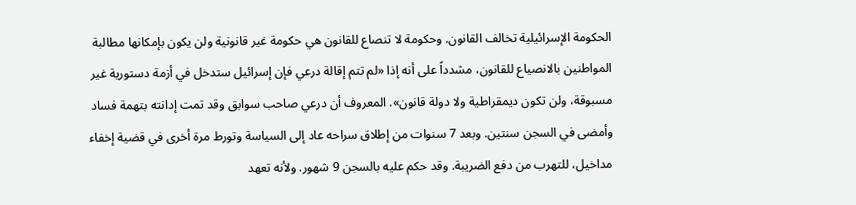الحكومة الإسرائيلية تخالف القانون. وحكومة لا تنصاع للقانون هي حكومة غير قانونية ولن يكون بإمكانها مطالبة المواطنين بالانصياع للقانون، مشدداً على أنه إذا «لم تتم إقالة درعي فإن إسرائيل ستدخل في أزمة دستورية غير مسبوقة، ولن تكون ديمقراطية ولا دولة قانون». المعروف أن درعي صاحب سوابق وقد تمت إدانته بتهمة فساد وأمضى في السجن سنتين. وبعد 7 سنوات من إطلاق سراحه عاد إلى السياسة وتورط مرة أخرى في قضية إخفاء مداخيل، للتهرب من دفع الضريبة. وقد حكم عليه بالسجن 9 شهور. ولأنه تعهد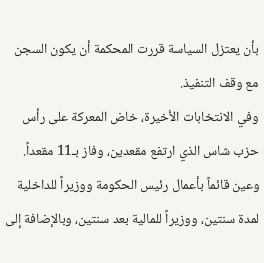بأن يعتزل السياسة قررت المحكمة أن يكون السجن مع وقف التنفيذ.
وفي الانتخابات الأخيرة، خاض المعركة على رأس حزب شاس الذي ارتفع مقعدين، وفاز بـ11 مقعداً. وعين قائماً بأعمال رئيس الحكومة ووزيراً للداخلية لمدة سنتين، ووزيراً للمالية بعد سنتين، وبالإضافة إلى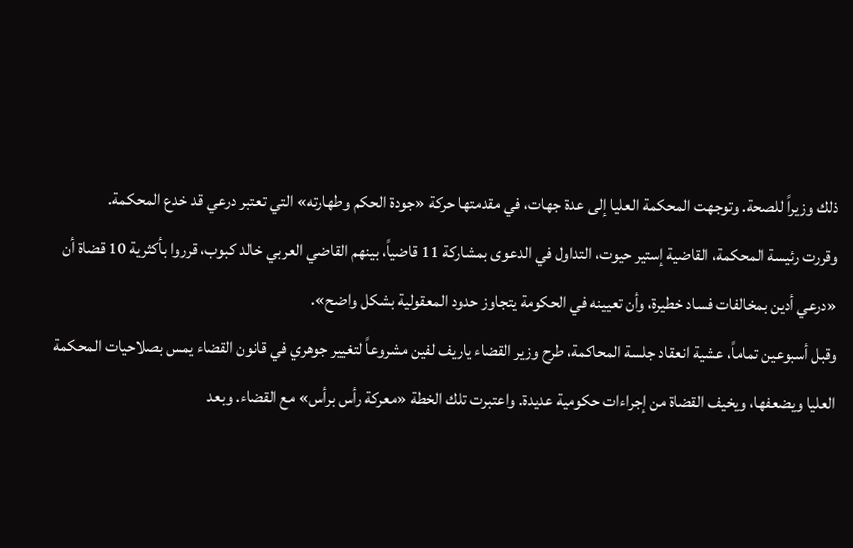ذلك وزيراً للصحة. وتوجهت المحكمة العليا إلى عدة جهات، في مقدمتها حركة «جودة الحكم وطهارته» التي تعتبر درعي قد خدع المحكمة.
وقررت رئيسة المحكمة، القاضية إستير حيوت، التداول في الدعوى بمشاركة 11 قاضياً، بينهم القاضي العربي خالد كبوب، قرروا بأكثرية 10 قضاة أن «درعي أدين بمخالفات فساد خطيرة، وأن تعيينه في الحكومة يتجاوز حدود المعقولية بشكل واضح».
وقبل أسبوعين تماماً، عشية انعقاد جلسة المحاكمة، طرح وزير القضاء ياريف لفين مشروعاً لتغيير جوهري في قانون القضاء يمس بصلاحيات المحكمة العليا ويضعفها، ويخيف القضاة من إجراءات حكومية عديدة. واعتبرت تلك الخطة «معركة رأس برأس» مع القضاء. وبعد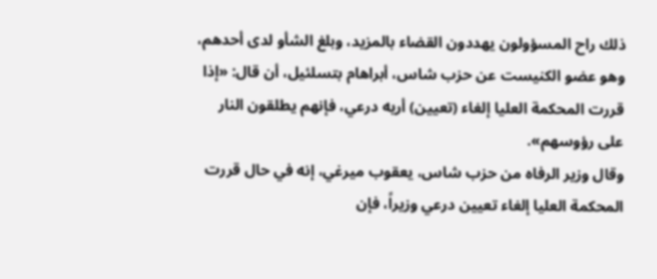ذلك راح المسؤولون يهددون القضاء بالمزيد، وبلغ الشأو لدى أحدهم، وهو عضو الكنيست عن حزب شاس، أبراهام بتسلئيل، أن قال: «إذا قررت المحكمة العليا إلغاء (تعيين) أريه درعي، فإنهم يطلقون النار على رؤوسهم».
وقال وزير الرفاه من حزب شاس، يعقوب ميرغي، إنه في حال قررت المحكمة العليا إلغاء تعيين درعي وزيراً، فإن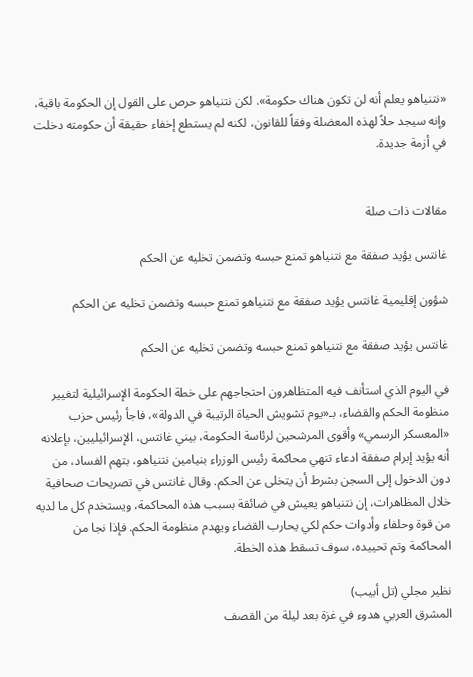«نتنياهو يعلم أنه لن تكون هناك حكومة». لكن نتنياهو حرص على القول إن الحكومة باقية، وإنه سيجد حلاً لهذه المعضلة وفقاً للقانون، لكنه لم يستطع إخفاء حقيقة أن حكومته دخلت في أزمة جديدة.


مقالات ذات صلة

غانتس يؤيد صفقة مع نتنياهو تمنع حبسه وتضمن تخليه عن الحكم

شؤون إقليمية غانتس يؤيد صفقة مع نتنياهو تمنع حبسه وتضمن تخليه عن الحكم

غانتس يؤيد صفقة مع نتنياهو تمنع حبسه وتضمن تخليه عن الحكم

في اليوم الذي استأنف فيه المتظاهرون احتجاجهم على خطة الحكومة الإسرائيلية لتغيير منظومة الحكم والقضاء، بـ«يوم تشويش الحياة الرتيبة في الدولة»، فاجأ رئيس حزب «المعسكر الرسمي» وأقوى المرشحين لرئاسة الحكومة، بيني غانتس، الإسرائيليين، بإعلانه أنه يؤيد إبرام صفقة ادعاء تنهي محاكمة رئيس الوزراء بنيامين نتنياهو، بتهم الفساد، من دون الدخول إلى السجن بشرط أن يتخلى عن الحكم. وقال غانتس في تصريحات صحافية خلال المظاهرات، إن نتنياهو يعيش في ضائقة بسبب هذه المحاكمة، ويستخدم كل ما لديه من قوة وحلفاء وأدوات حكم لكي يحارب القضاء ويهدم منظومة الحكم. فإذا نجا من المحاكمة وتم تحييده، سوف تسقط هذه الخطة.

نظير مجلي (تل أبيب)
المشرق العربي هدوء في غزة بعد ليلة من القصف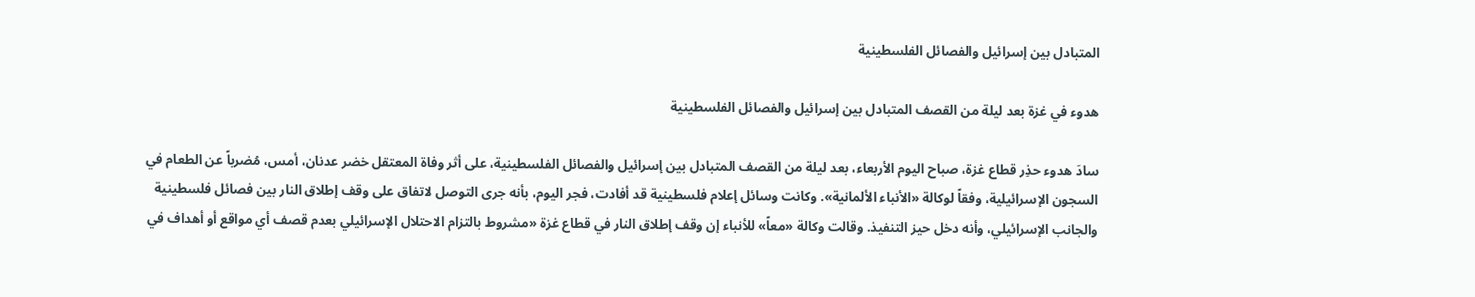المتبادل بين إسرائيل والفصائل الفلسطينية

هدوء في غزة بعد ليلة من القصف المتبادل بين إسرائيل والفصائل الفلسطينية

سادَ هدوء حذِر قطاع غزة، صباح اليوم الأربعاء، بعد ليلة من القصف المتبادل بين إسرائيل والفصائل الفلسطينية، على أثر وفاة المعتقل خضر عدنان، أمس، مُضرباً عن الطعام في السجون الإسرائيلية، وفقاً لوكالة «الأنباء الألمانية». وكانت وسائل إعلام فلسطينية قد أفادت، فجر اليوم، بأنه جرى التوصل لاتفاق على وقف إطلاق النار بين فصائل فلسطينية والجانب الإسرائيلي، وأنه دخل حيز التنفيذ. وقالت وكالة «معاً» للأنباء إن وقف إطلاق النار في قطاع غزة «مشروط بالتزام الاحتلال الإسرائيلي بعدم قصف أي مواقع أو أهداف في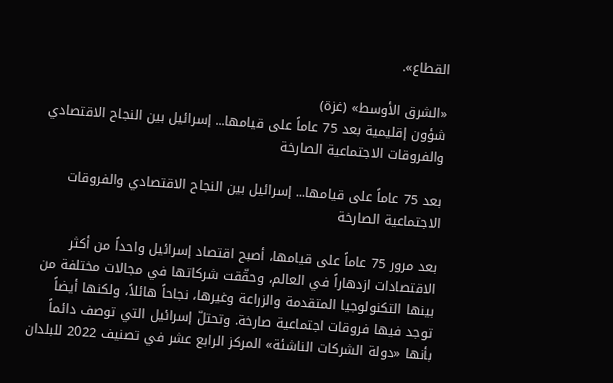القطاع».

«الشرق الأوسط» (غزة)
شؤون إقليمية بعد 75 عاماً على قيامها... إسرائيل بين النجاح الاقتصادي والفروقات الاجتماعية الصارخة

بعد 75 عاماً على قيامها... إسرائيل بين النجاح الاقتصادي والفروقات الاجتماعية الصارخة

بعد مرور 75 عاماً على قيامها، أصبح اقتصاد إسرائيل واحداً من أكثر الاقتصادات ازدهاراً في العالم، وحقّقت شركاتها في مجالات مختلفة من بينها التكنولوجيا المتقدمة والزراعة وغيرها، نجاحاً هائلاً، ولكنها أيضاً توجد فيها فروقات اجتماعية صارخة. وتحتلّ إسرائيل التي توصف دائماً بأنها «دولة الشركات الناشئة» المركز الرابع عشر في تصنيف 2022 للبلدان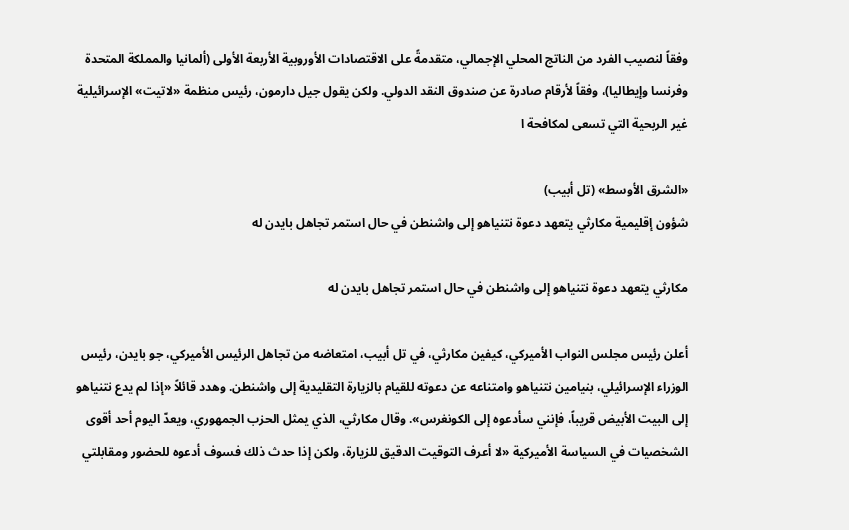وفقاً لنصيب الفرد من الناتج المحلي الإجمالي، متقدمةً على الاقتصادات الأوروبية الأربعة الأولى (ألمانيا والمملكة المتحدة وفرنسا وإيطاليا)، وفقاً لأرقام صادرة عن صندوق النقد الدولي. ولكن يقول جيل دارمون، رئيس منظمة «لاتيت» الإسرائيلية غير الربحية التي تسعى لمكافحة ا

«الشرق الأوسط» (تل أبيب)
شؤون إقليمية مكارثي يتعهد دعوة نتنياهو إلى واشنطن في حال استمر تجاهل بايدن له

مكارثي يتعهد دعوة نتنياهو إلى واشنطن في حال استمر تجاهل بايدن له

أعلن رئيس مجلس النواب الأميركي، كيفين مكارثي، في تل أبيب، امتعاضه من تجاهل الرئيس الأميركي، جو بايدن، رئيس الوزراء الإسرائيلي، بنيامين نتنياهو وامتناعه عن دعوته للقيام بالزيارة التقليدية إلى واشنطن. وهدد قائلاً «إذا لم يدع نتنياهو إلى البيت الأبيض قريباً، فإنني سأدعوه إلى الكونغرس». وقال مكارثي، الذي يمثل الحزب الجمهوري، ويعدّ اليوم أحد أقوى الشخصيات في السياسة الأميركية «لا أعرف التوقيت الدقيق للزيارة، ولكن إذا حدث ذلك فسوف أدعوه للحضور ومقابلتي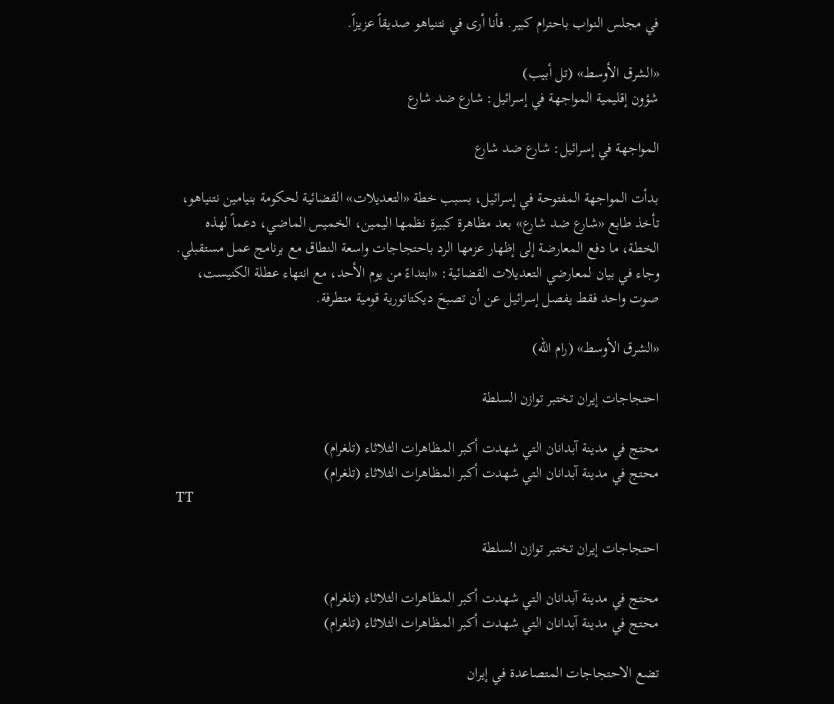في مجلس النواب باحترام كبير. فأنا أرى في نتنياهو صديقاً عزيزاً.

«الشرق الأوسط» (تل أبيب)
شؤون إقليمية المواجهة في إسرائيل: شارع ضد شارع

المواجهة في إسرائيل: شارع ضد شارع

بدأت المواجهة المفتوحة في إسرائيل، بسبب خطة «التعديلات» القضائية لحكومة بنيامين نتنياهو، تأخذ طابع «شارع ضد شارع» بعد مظاهرة كبيرة نظمها اليمين، الخميس الماضي، دعماً لهذه الخطة، ما دفع المعارضة إلى إظهار عزمها الرد باحتجاجات واسعة النطاق مع برنامج عمل مستقبلي. وجاء في بيان لمعارضي التعديلات القضائية: «ابتداءً من يوم الأحد، مع انتهاء عطلة الكنيست، صوت واحد فقط يفصل إسرائيل عن أن تصبحَ ديكتاتورية قومية متطرفة.

«الشرق الأوسط» (رام الله)

احتجاجات إيران تختبر توازن السلطة

محتج في مدينة آبدانان التي شهدت أكبر المظاهرات الثلاثاء (تلغرام)
محتج في مدينة آبدانان التي شهدت أكبر المظاهرات الثلاثاء (تلغرام)
TT

احتجاجات إيران تختبر توازن السلطة

محتج في مدينة آبدانان التي شهدت أكبر المظاهرات الثلاثاء (تلغرام)
محتج في مدينة آبدانان التي شهدت أكبر المظاهرات الثلاثاء (تلغرام)

تضع الاحتجاجات المتصاعدة في إيران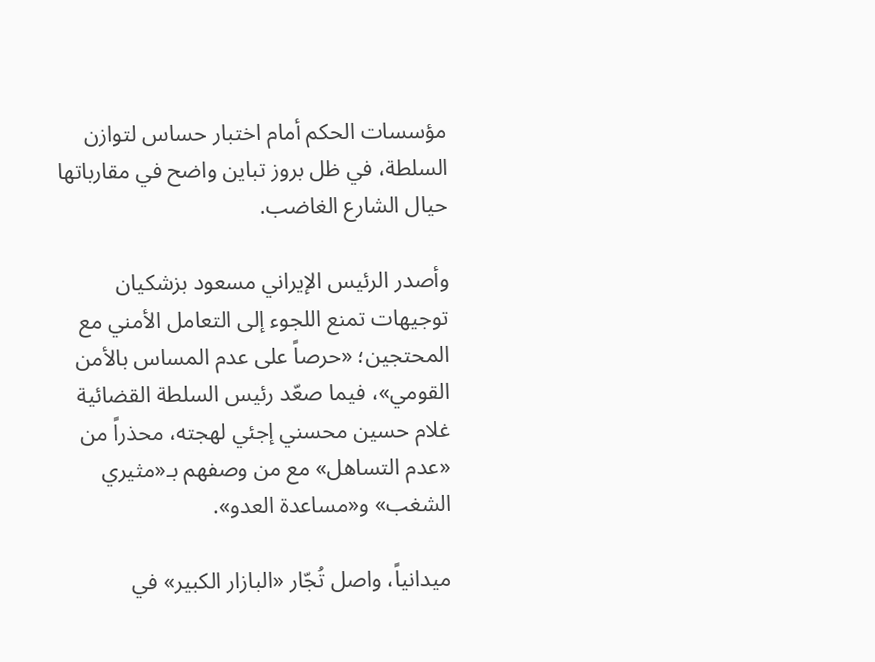مؤسسات الحكم أمام اختبار حساس لتوازن السلطة، في ظل بروز تباين واضح في مقارباتها حيال الشارع الغاضب.

وأصدر الرئيس الإيراني مسعود بزشكيان توجيهات تمنع اللجوء إلى التعامل الأمني مع المحتجين؛ «حرصاً على عدم المساس بالأمن القومي»، فيما صعّد رئيس السلطة القضائية غلام حسين محسني إجئي لهجته، محذراً من «عدم التساهل» مع من وصفهم بـ«مثيري الشغب» و«مساعدة العدو».

ميدانياً، واصل تُجّار «البازار الكبير» في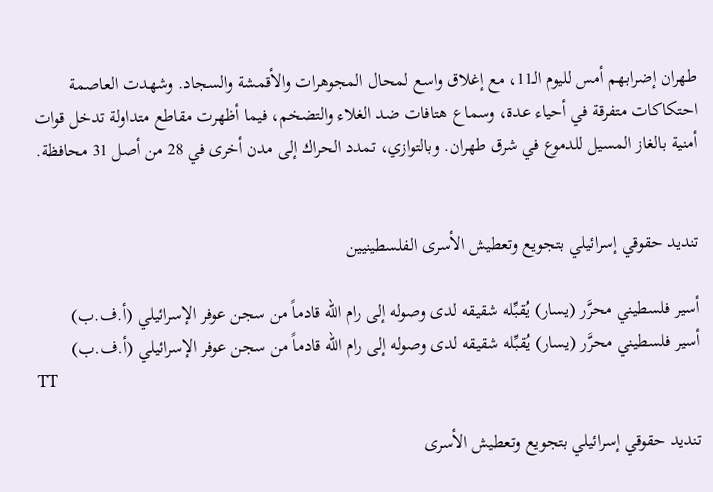طهران إضرابهم أمس لليوم الـ11، مع إغلاق واسع لمحال المجوهرات والأقمشة والسجاد. وشهدت العاصمة احتكاكات متفرقة في أحياء عدة، وسماع هتافات ضد الغلاء والتضخم، فيما أظهرت مقاطع متداولة تدخل قوات أمنية بالغاز المسيل للدموع في شرق طهران. وبالتوازي، تمدد الحراك إلى مدن أخرى في 28 من أصل 31 محافظة.


تنديد حقوقي إسرائيلي بتجويع وتعطيش الأسرى الفلسطينيين

أسير فلسطيني محرَّر (يسار) يُقبِّله شقيقه لدى وصوله إلى رام الله قادماً من سجن عوفر الإسرائيلي (أ.ف.ب)
أسير فلسطيني محرَّر (يسار) يُقبِّله شقيقه لدى وصوله إلى رام الله قادماً من سجن عوفر الإسرائيلي (أ.ف.ب)
TT

تنديد حقوقي إسرائيلي بتجويع وتعطيش الأسرى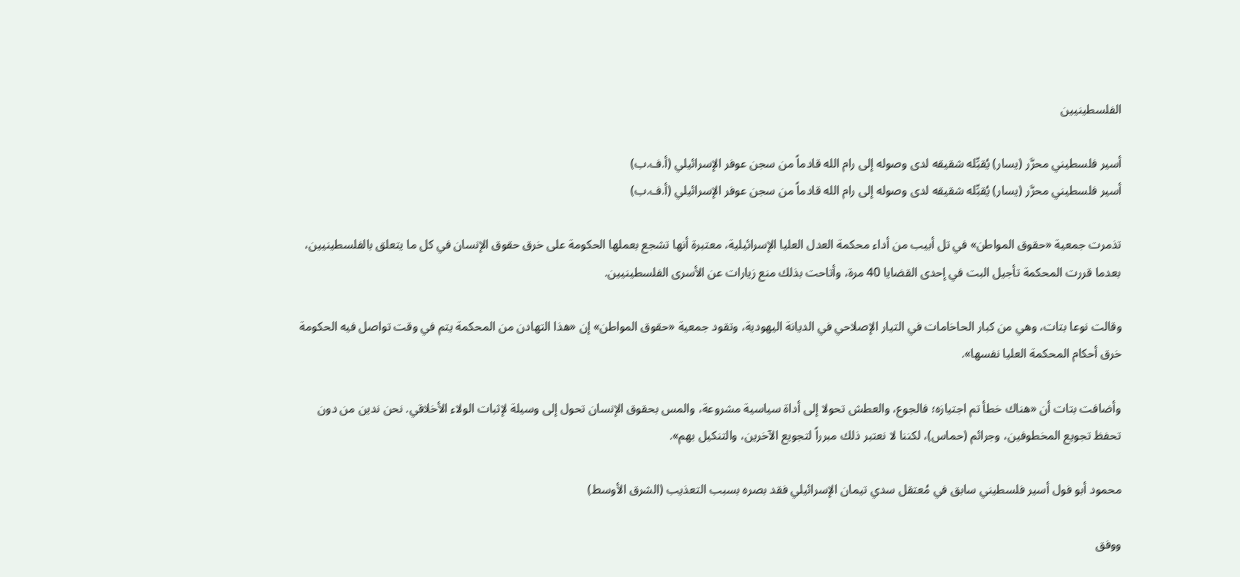الفلسطينيين

أسير فلسطيني محرَّر (يسار) يُقبِّله شقيقه لدى وصوله إلى رام الله قادماً من سجن عوفر الإسرائيلي (أ.ف.ب)
أسير فلسطيني محرَّر (يسار) يُقبِّله شقيقه لدى وصوله إلى رام الله قادماً من سجن عوفر الإسرائيلي (أ.ف.ب)

تذمرت جمعية «حقوق المواطن» في تل أبيب من أداء محكمة العدل العليا الإسرائيلية، معتبرة أنها تشجع بعملها الحكومة على خرق حقوق الإنسان في كل ما يتعلق بالفلسطينيين، بعدما قررت المحكمة تأجيل البت في إحدى القضايا 40 مرة، وأتاحت بذلك منع زيارات عن الأسرى الفلسطينيين.

وقالت نوعا بتات، وهي من كبار الحاخامات في التيار الإصلاحي في الديانة اليهودية، وتقود جمعية «حقوق المواطن» إن «هذا التهادن من المحكمة يتم في وقت تواصل فيه الحكومة خرق أحكام المحكمة العليا نفسها».

وأضافت بتات أن «هناك خطأ تم اجتيازه؛ فالجوع، والعطش تحولا إلى أداة سياسية مشروعة، والمس بحقوق الإنسان تحول إلى وسيلة لإثبات الولاء الأخلاقي. نحن ندين من دون تحفظ تجويع المخطوفين، وجرائم (حماس)، لكننا لا نعتبر ذلك مبرراً لتجويع الآخرين، والتنكيل بهم».

محمود أبو فول أسير فلسطيني سابق في مُعتقل سدي تيمان الإسرائيلي فقد بصره بسبب التعذيب (الشرق الأوسط)

ووفق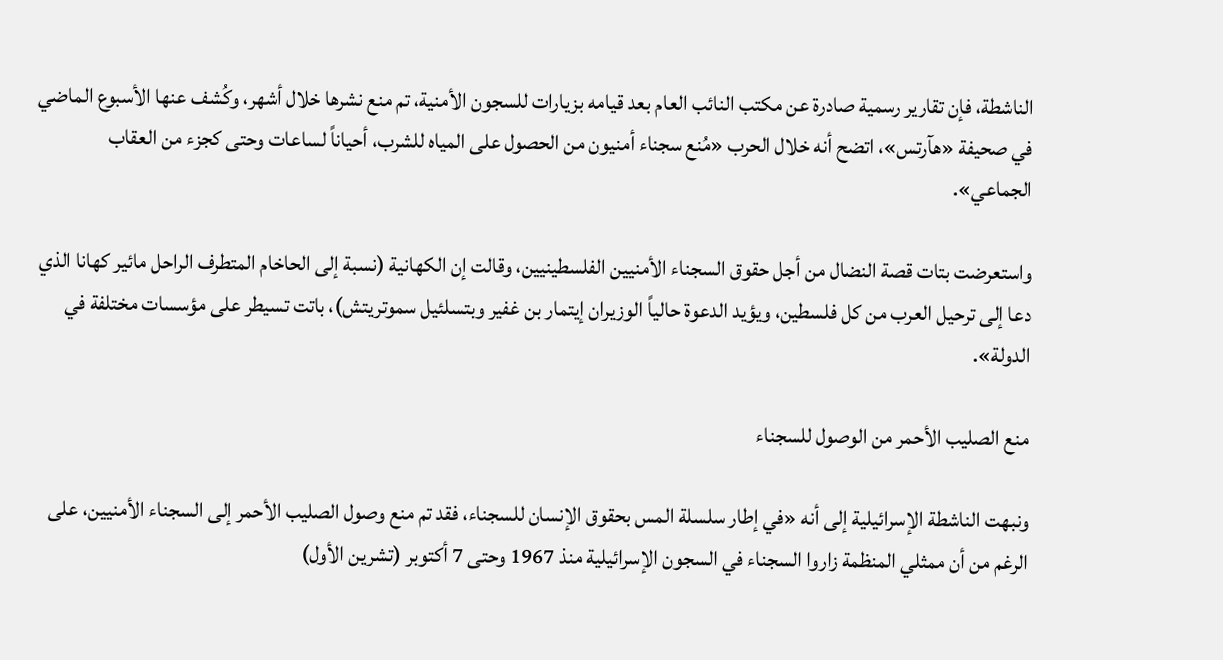الناشطة، فإن تقارير رسمية صادرة عن مكتب النائب العام بعد قيامه بزيارات للسجون الأمنية، تم منع نشرها خلال أشهر، وكُشف عنها الأسبوع الماضي في صحيفة «هآرتس»، اتضح أنه خلال الحرب «مُنع سجناء أمنيون من الحصول على المياه للشرب، أحياناً لساعات وحتى كجزء من العقاب الجماعي».

واستعرضت بتات قصة النضال من أجل حقوق السجناء الأمنيين الفلسطينيين، وقالت إن الكهانية (نسبة إلى الحاخام المتطرف الراحل مائير كهانا الذي دعا إلى ترحيل العرب من كل فلسطين، ويؤيد الدعوة حالياً الوزيران إيتمار بن غفير وبتسلئيل سموتريتش)، باتت تسيطر على مؤسسات مختلفة في الدولة».

منع الصليب الأحمر من الوصول للسجناء

ونبهت الناشطة الإسرائيلية إلى أنه «في إطار سلسلة المس بحقوق الإنسان للسجناء، فقد تم منع وصول الصليب الأحمر إلى السجناء الأمنيين، على الرغم من أن ممثلي المنظمة زاروا السجناء في السجون الإسرائيلية منذ 1967 وحتى 7 أكتوبر (تشرين الأول)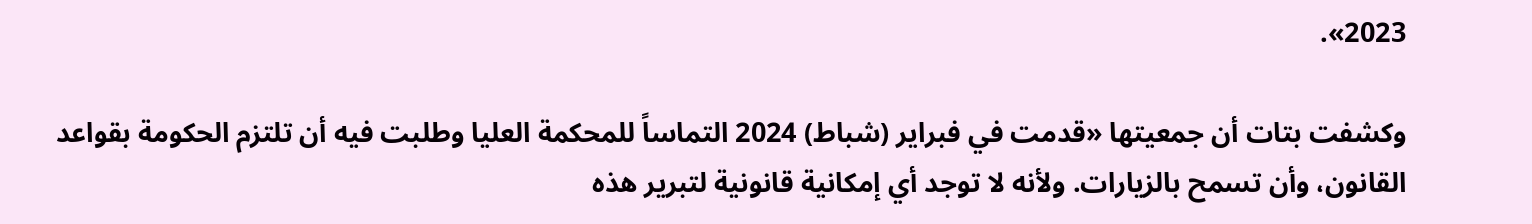2023».

وكشفت بتات أن جمعيتها «قدمت في فبراير (شباط) 2024 التماساً للمحكمة العليا وطلبت فيه أن تلتزم الحكومة بقواعد القانون، وأن تسمح بالزيارات. ولأنه لا توجد أي إمكانية قانونية لتبرير هذه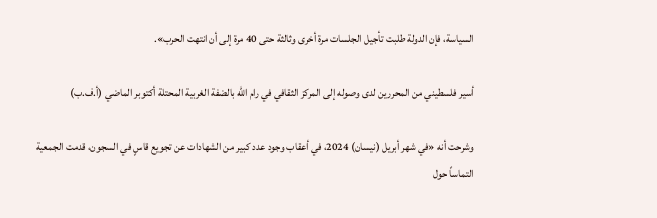السياسة، فإن الدولة طلبت تأجيل الجلسات مرة أخرى وثالثة حتى 40 مرة إلى أن انتهت الحرب».

أسير فلسطيني من المحررين لدى وصوله إلى المركز الثقافي في رام الله بالضفة الغربية المحتلة أكتوبر الماضي (أ.ف.ب)

وشرحت أنه «في شهر أبريل (نيسان) 2024، في أعقاب وجود عدد كبير من الشهادات عن تجويع قاسٍ في السجون، قدمت الجمعية التماساً حول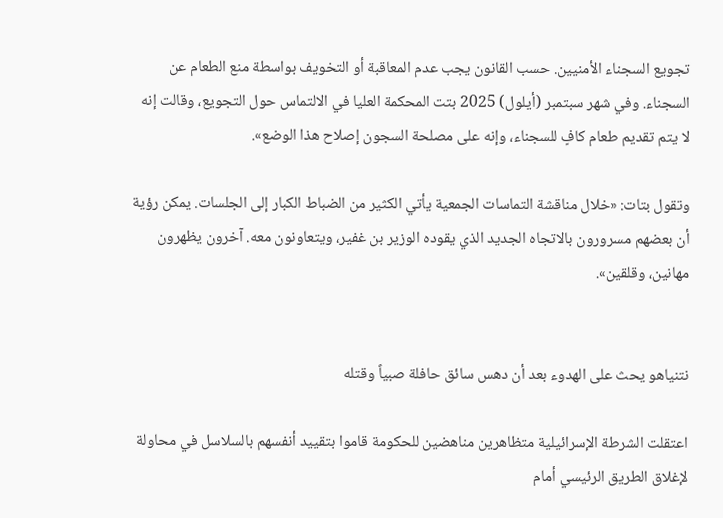تجويع السجناء الأمنيين. حسب القانون يجب عدم المعاقبة أو التخويف بواسطة منع الطعام عن السجناء. وفي شهر سبتمبر (أيلول) 2025 بتت المحكمة العليا في الالتماس حول التجويع، وقالت إنه لا يتم تقديم طعام كافٍ للسجناء، وإنه على مصلحة السجون إصلاح هذا الوضع».

وتقول بتات: «خلال مناقشة التماسات الجمعية يأتي الكثير من الضباط الكبار إلى الجلسات. يمكن رؤية أن بعضهم مسرورون بالاتجاه الجديد الذي يقوده الوزير بن غفير، ويتعاونون معه. آخرون يظهرون مهانين، وقلقين».


نتنياهو يحث على الهدوء بعد أن دهس سائق حافلة صبياً وقتله

اعتقلت الشرطة الإسرائيلية متظاهرين مناهضين للحكومة قاموا بتقييد أنفسهم بالسلاسل في محاولة لإغلاق الطريق الرئيسي أمام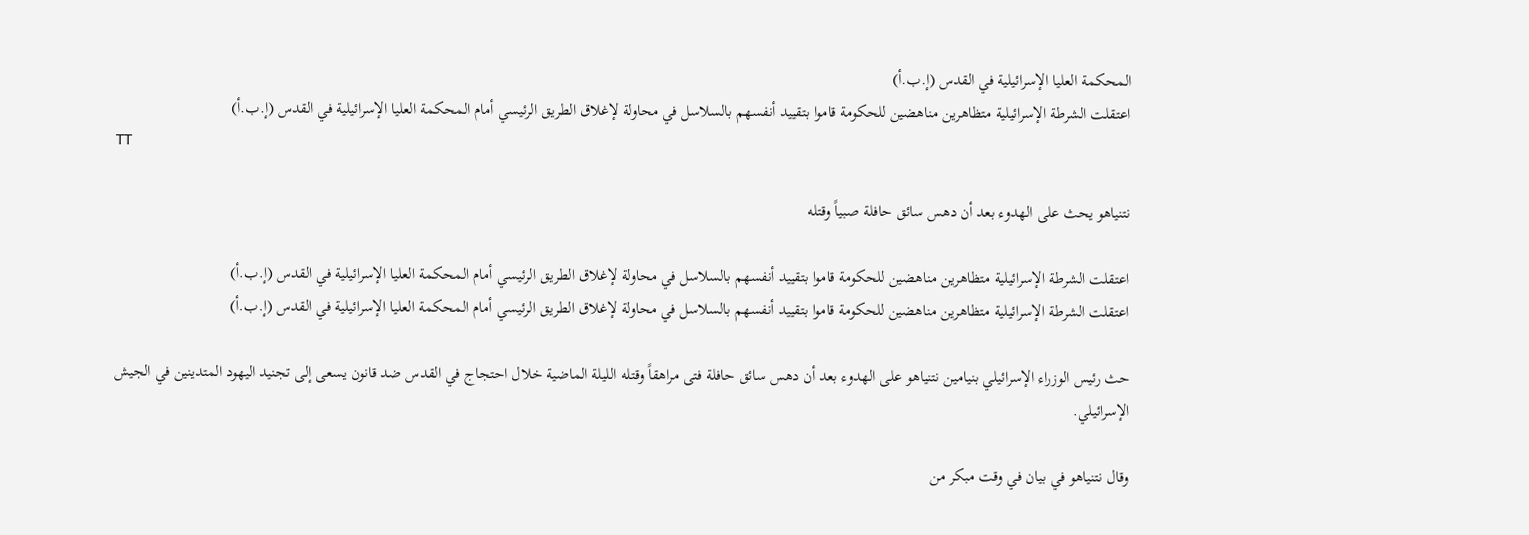المحكمة العليا الإسرائيلية في القدس (إ.ب.أ)
اعتقلت الشرطة الإسرائيلية متظاهرين مناهضين للحكومة قاموا بتقييد أنفسهم بالسلاسل في محاولة لإغلاق الطريق الرئيسي أمام المحكمة العليا الإسرائيلية في القدس (إ.ب.أ)
TT

نتنياهو يحث على الهدوء بعد أن دهس سائق حافلة صبياً وقتله

اعتقلت الشرطة الإسرائيلية متظاهرين مناهضين للحكومة قاموا بتقييد أنفسهم بالسلاسل في محاولة لإغلاق الطريق الرئيسي أمام المحكمة العليا الإسرائيلية في القدس (إ.ب.أ)
اعتقلت الشرطة الإسرائيلية متظاهرين مناهضين للحكومة قاموا بتقييد أنفسهم بالسلاسل في محاولة لإغلاق الطريق الرئيسي أمام المحكمة العليا الإسرائيلية في القدس (إ.ب.أ)

حث رئيس الوزراء الإسرائيلي بنيامين نتنياهو على الهدوء بعد أن دهس سائق حافلة فتى مراهقاً وقتله الليلة الماضية خلال احتجاج في القدس ضد قانون يسعى إلى تجنيد اليهود المتدينين في الجيش الإسرائيلي.

وقال نتنياهو في بيان في وقت مبكر من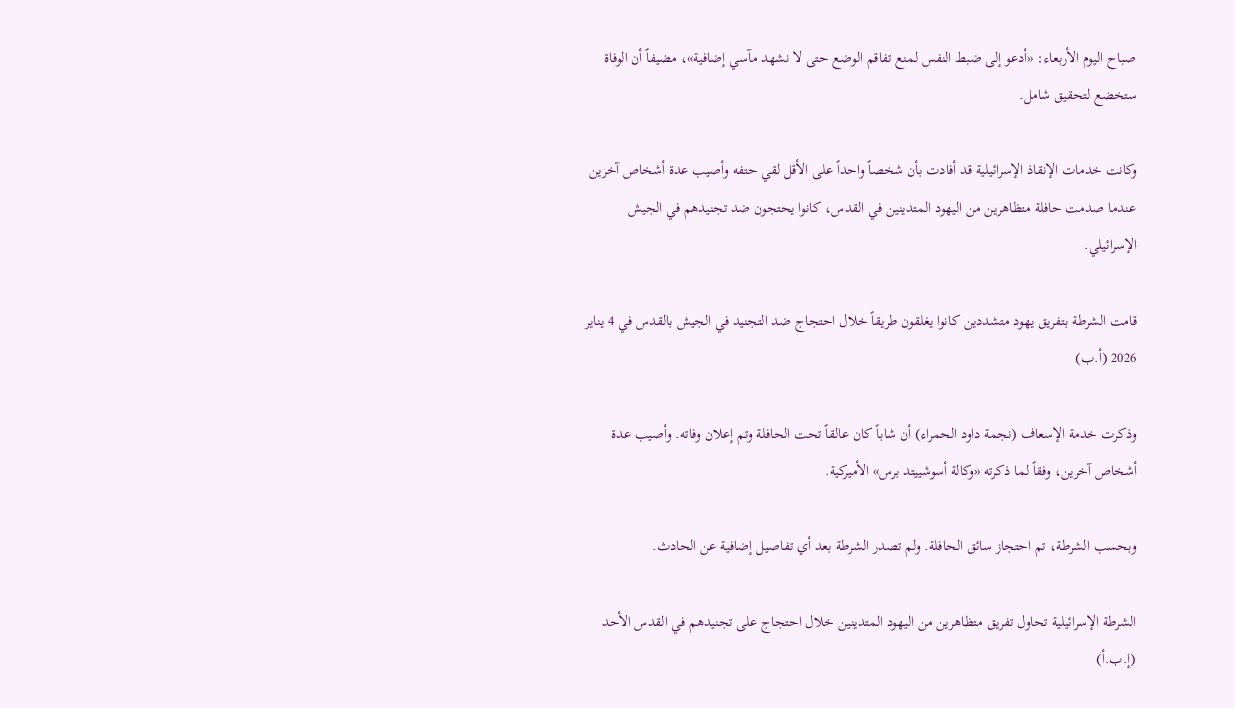صباح اليوم الأربعاء: «أدعو إلى ضبط النفس لمنع تفاقم الوضع حتى لا نشهد مآسي إضافية»، مضيفاً أن الوفاة ستخضع لتحقيق شامل.

وكانت خدمات الإنقاذ الإسرائيلية قد أفادت بأن شخصاً واحداً على الأقل لقي حتفه وأصيب عدة أشخاص آخرين عندما صدمت حافلة متظاهرين من اليهود المتدينين في القدس، كانوا يحتجون ضد تجنيدهم في الجيش الإسرائيلي.

قامت الشرطة بتفريق يهود متشددين كانوا يغلقون طريقاً خلال احتجاج ضد التجنيد في الجيش بالقدس في 4 يناير 2026 (أ.ب)

وذكرت خدمة الإسعاف (نجمة داود الحمراء) أن شاباً كان عالقاً تحت الحافلة وتم إعلان وفاته. وأصيب عدة أشخاص آخرين، وفقاً لما ذكرته «وكالة أسوشييتد برس» الأميركية.

وبحسب الشرطة، تم احتجاز سائق الحافلة. ولم تصدر الشرطة بعد أي تفاصيل إضافية عن الحادث.

الشرطة الإسرائيلية تحاول تفريق متظاهرين من اليهود المتدينين خلال احتجاج على تجنيدهم في القدس الأحد (إ.ب.أ)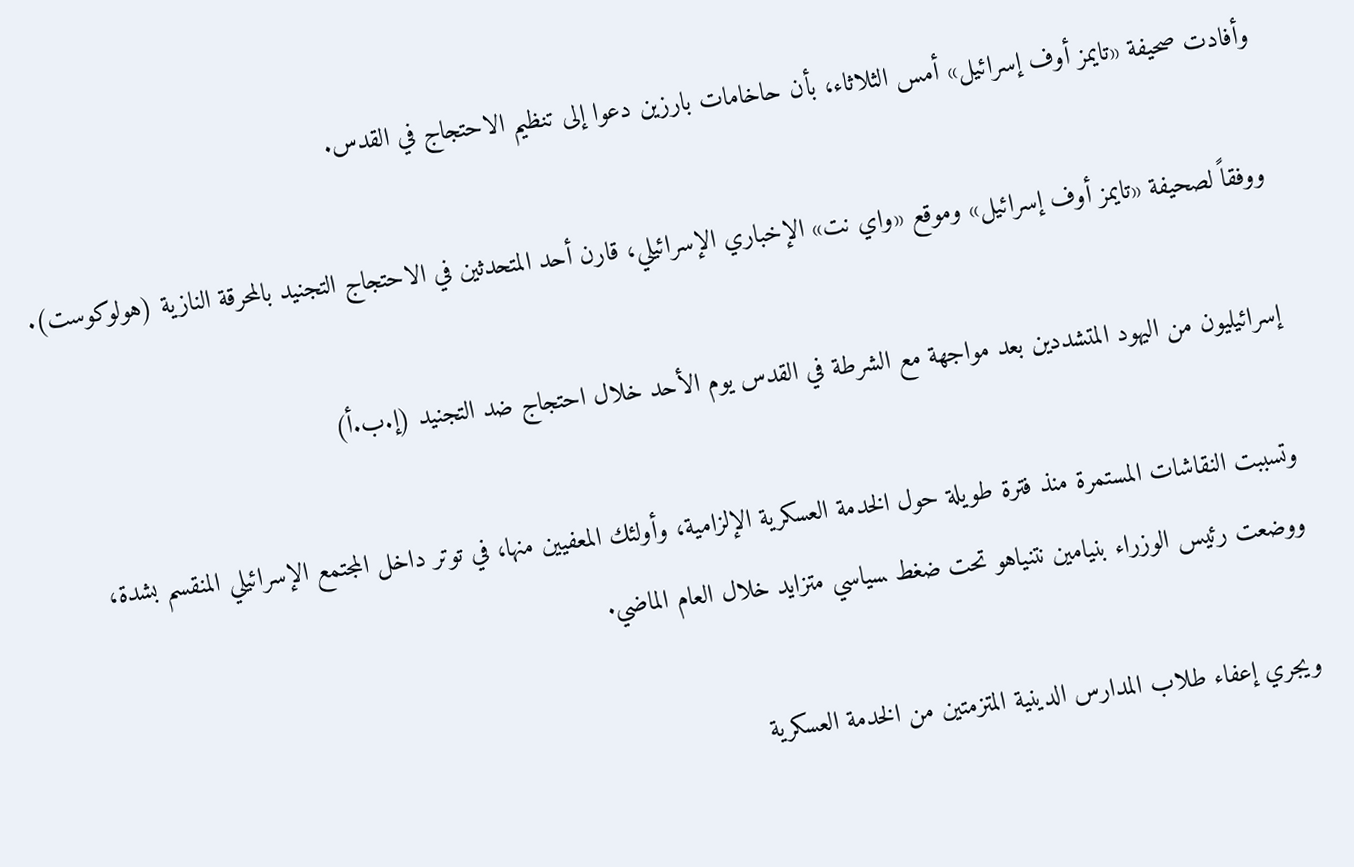وأفادت صحيفة «تايمز أوف إسرائيل» أمس الثلاثاء، بأن حاخامات بارزين دعوا إلى تنظيم الاحتجاج في القدس.

ووفقاً لصحيفة «تايمز أوف إسرائيل» وموقع «واي نت» الإخباري الإسرائيلي، قارن أحد المتحدثين في الاحتجاج التجنيد بالمحرقة النازية (هولوكوست).

إسرائيليون من اليهود المتشددين بعد مواجهة مع الشرطة في القدس يوم الأحد خلال احتجاج ضد التجنيد (إ.ب.أ)

وتسببت النقاشات المستمرة منذ فترة طويلة حول الخدمة العسكرية الإلزامية، وأولئك المعفيين منها، ‌في توتر داخل المجتمع الإسرائيلي المنقسم بشدة، ووضعت رئيس الوزراء بنيامين نتنياهو تحت ضغط ‍سياسي متزايد خلال العام الماضي.

ويجري إعفاء طلاب المدارس الدينية المتزمتين من الخدمة العسكرية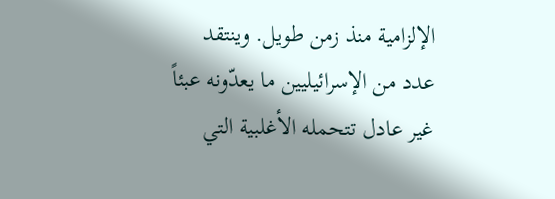الإلزامية منذ زمن طويل. وينتقد عدد من الإسرائيليين ما يعدّونه عبئاً غير عادل تتحمله الأغلبية التي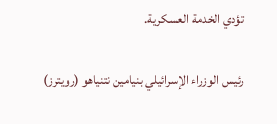تؤدي الخدمة العسكرية.

رئيس الوزراء الإسرائيلي بنيامين نتنياهو (رويترز)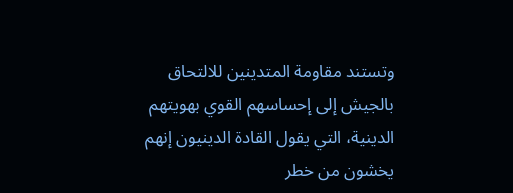وتستند مقاومة المتدينين للالتحاق بالجيش إلى إحساسهم القوي بهويتهم الدينية، التي يقول القادة الدينيون إنهم يخشون من خطر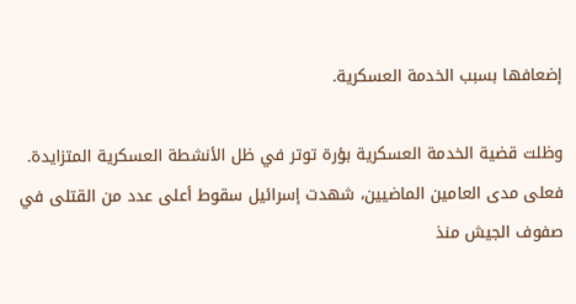إضعافها بسبب الخدمة العسكرية.

وظلت قضية الخدمة العسكرية بؤرة توتر في ظل الأنشطة العسكرية المتزايدة. فعلى مدى العامين الماضيين، شهدت إسرائيل سقوط أعلى عدد من القتلى في صفوف الجيش منذ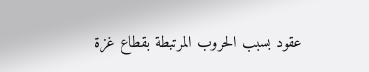عقود بسبب الحروب المرتبطة بقطاع غزة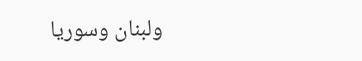ولبنان ‌وسوريا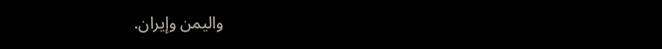واليمن وإيران.